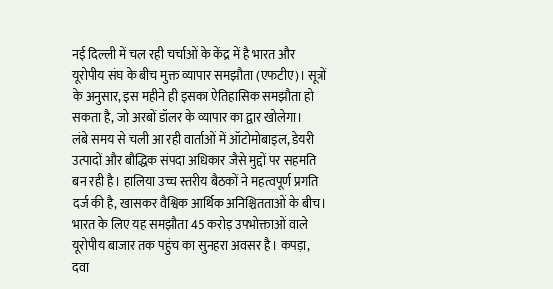नई दिल्ली में चल रही चर्चाओं के केंद्र में है भारत और यूरोपीय संघ के बीच मुक्त व्यापार समझौता (एफटीए)। सूत्रों के अनुसार, इस महीने ही इसका ऐतिहासिक समझौता हो सकता है, जो अरबों डॉलर के व्यापार का द्वार खोलेगा।
लंबे समय से चली आ रही वार्ताओं में ऑटोमोबाइल, डेयरी उत्पादों और बौद्धिक संपदा अधिकार जैसे मुद्दों पर सहमति बन रही है। हालिया उच्च स्तरीय बैठकों ने महत्वपूर्ण प्रगति दर्ज की है, खासकर वैश्विक आर्थिक अनिश्चितताओं के बीच।
भारत के लिए यह समझौता 45 करोड़ उपभोक्ताओं वाले यूरोपीय बाजार तक पहुंच का सुनहरा अवसर है। कपड़ा, दवा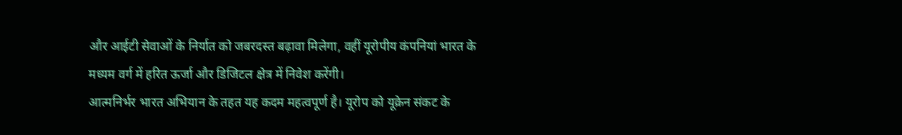और आईटी सेवाओं के निर्यात को जबरदस्त बढ़ावा मिलेगा, वहीं यूरोपीय कंपनियां भारत के मध्यम वर्ग में हरित ऊर्जा और डिजिटल क्षेत्र में निवेश करेंगी।
आत्मनिर्भर भारत अभियान के तहत यह कदम महत्वपूर्ण है। यूरोप को यूक्रेन संकट के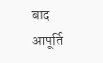बाद आपूर्ति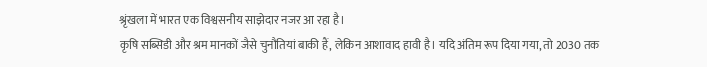श्रृंखला में भारत एक विश्वसनीय साझेदार नजर आ रहा है।
कृषि सब्सिडी और श्रम मानकों जैसे चुनौतियां बाकी हैं, लेकिन आशावाद हावी है। यदि अंतिम रूप दिया गया, तो 2030 तक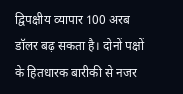द्विपक्षीय व्यापार 100 अरब डॉलर बढ़ सकता है। दोनों पक्षों के हितधारक बारीकी से नजर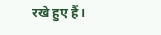रखे हुए हैं।